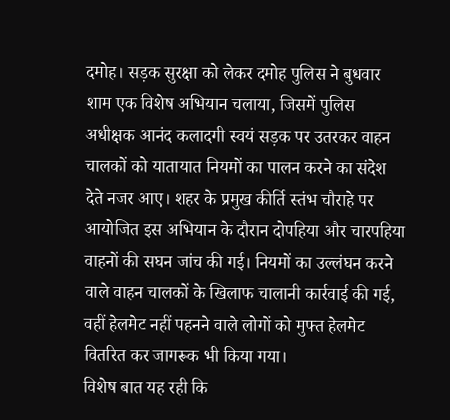दमोह। सड़क सुरक्षा को लेकर दमोह पुलिस ने बुधवार शाम एक विशेष अभियान चलाया, जिसमें पुलिस अधीक्षक आनंद कलादगी स्वयं सड़क पर उतरकर वाहन चालकों को यातायात नियमों का पालन करने का संदेश देते नजर आए। शहर के प्रमुख कीर्ति स्तंभ चौराहे पर आयोजित इस अभियान के दौरान दोपहिया और चारपहिया वाहनों की सघन जांच की गई। नियमों का उल्लंघन करने वाले वाहन चालकों के खिलाफ चालानी कार्रवाई की गई, वहीं हेलमेट नहीं पहनने वाले लोगों को मुफ्त हेलमेट वितरित कर जागरूक भी किया गया।
विशेष बात यह रही कि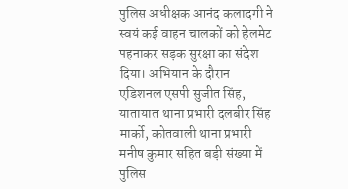पुलिस अधीक्षक आनंद कलादगी ने स्वयं कई वाहन चालकों को हेलमेट पहनाकर सड़क सुरक्षा का संदेश दिया। अभियान के दौरान एडिशनल एसपी सुजीत सिंह, यातायात थाना प्रभारी दलबीर सिंह मार्को, कोतवाली थाना प्रभारी मनीष कुमार सहित बड़ी संख्या में पुलिस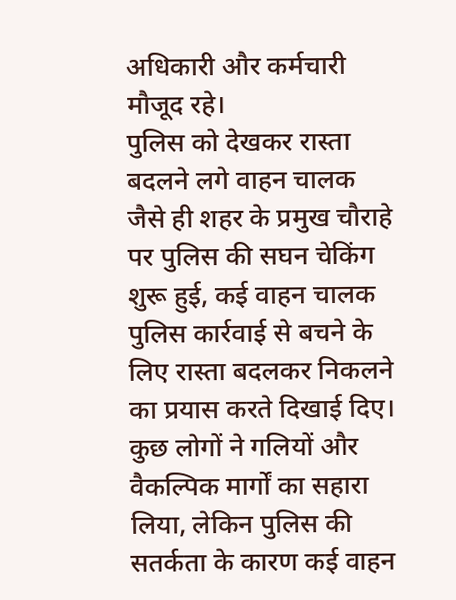अधिकारी और कर्मचारी मौजूद रहे।
पुलिस को देखकर रास्ता बदलने लगे वाहन चालक
जैसे ही शहर के प्रमुख चौराहे पर पुलिस की सघन चेकिंग शुरू हुई, कई वाहन चालक पुलिस कार्रवाई से बचने के लिए रास्ता बदलकर निकलने का प्रयास करते दिखाई दिए। कुछ लोगों ने गलियों और वैकल्पिक मार्गों का सहारा लिया, लेकिन पुलिस की सतर्कता के कारण कई वाहन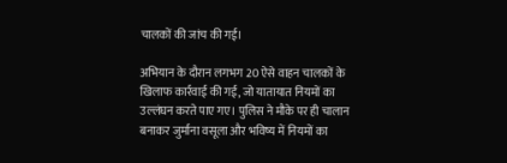चालकों की जांच की गई।

अभियान के दौरान लगभग 20 ऐसे वाहन चालकों के खिलाफ कार्रवाई की गई, जो यातायात नियमों का उल्लंघन करते पाए गए। पुलिस ने मौके पर ही चालान बनाकर जुर्माना वसूला और भविष्य में नियमों का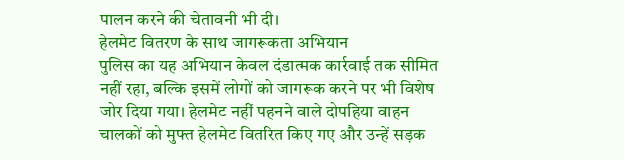पालन करने की चेतावनी भी दी।
हेलमेट वितरण के साथ जागरूकता अभियान
पुलिस का यह अभियान केवल दंडात्मक कार्रवाई तक सीमित नहीं रहा, बल्कि इसमें लोगों को जागरूक करने पर भी विशेष जोर दिया गया। हेलमेट नहीं पहनने वाले दोपहिया वाहन चालकों को मुफ्त हेलमेट वितरित किए गए और उन्हें सड़क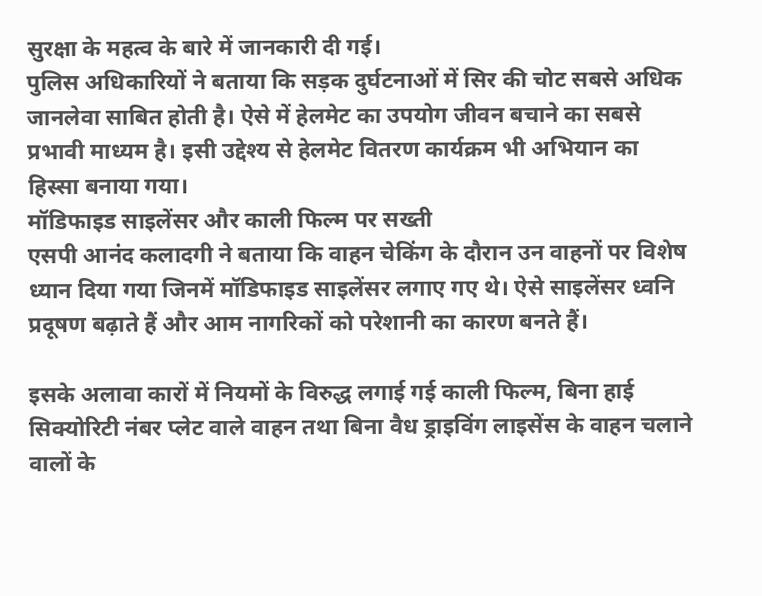सुरक्षा के महत्व के बारे में जानकारी दी गई।
पुलिस अधिकारियों ने बताया कि सड़क दुर्घटनाओं में सिर की चोट सबसे अधिक जानलेवा साबित होती है। ऐसे में हेलमेट का उपयोग जीवन बचाने का सबसे प्रभावी माध्यम है। इसी उद्देश्य से हेलमेट वितरण कार्यक्रम भी अभियान का हिस्सा बनाया गया।
मॉडिफाइड साइलेंसर और काली फिल्म पर सख्ती
एसपी आनंद कलादगी ने बताया कि वाहन चेकिंग के दौरान उन वाहनों पर विशेष ध्यान दिया गया जिनमें मॉडिफाइड साइलेंसर लगाए गए थे। ऐसे साइलेंसर ध्वनि प्रदूषण बढ़ाते हैं और आम नागरिकों को परेशानी का कारण बनते हैं।

इसके अलावा कारों में नियमों के विरुद्ध लगाई गई काली फिल्म, बिना हाई सिक्योरिटी नंबर प्लेट वाले वाहन तथा बिना वैध ड्राइविंग लाइसेंस के वाहन चलाने वालों के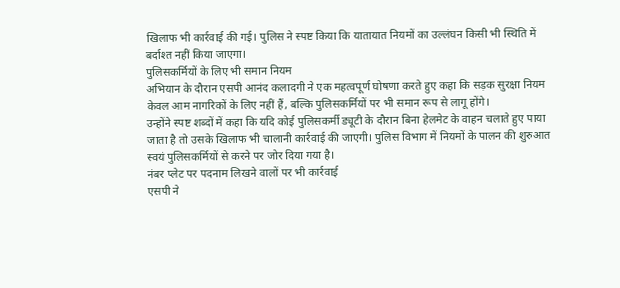खिलाफ भी कार्रवाई की गई। पुलिस ने स्पष्ट किया कि यातायात नियमों का उल्लंघन किसी भी स्थिति में बर्दाश्त नहीं किया जाएगा।
पुलिसकर्मियों के लिए भी समान नियम
अभियान के दौरान एसपी आनंद कलादगी ने एक महत्वपूर्ण घोषणा करते हुए कहा कि सड़क सुरक्षा नियम केवल आम नागरिकों के लिए नहीं हैं, बल्कि पुलिसकर्मियों पर भी समान रूप से लागू होंगे।
उन्होंने स्पष्ट शब्दों में कहा कि यदि कोई पुलिसकर्मी ड्यूटी के दौरान बिना हेलमेट के वाहन चलाते हुए पाया जाता है तो उसके खिलाफ भी चालानी कार्रवाई की जाएगी। पुलिस विभाग में नियमों के पालन की शुरुआत स्वयं पुलिसकर्मियों से करने पर जोर दिया गया है।
नंबर प्लेट पर पदनाम लिखने वालों पर भी कार्रवाई
एसपी ने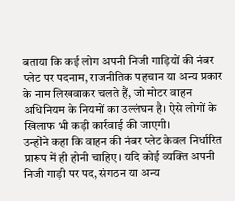बताया कि कई लोग अपनी निजी गाड़ियों की नंबर प्लेट पर पदनाम, राजनीतिक पहचान या अन्य प्रकार के नाम लिखवाकर चलते हैं, जो मोटर वाहन अधिनियम के नियमों का उल्लंघन है। ऐसे लोगों के खिलाफ भी कड़ी कार्रवाई की जाएगी।
उन्होंने कहा कि वाहन की नंबर प्लेट केवल निर्धारित प्रारूप में ही होनी चाहिए। यदि कोई व्यक्ति अपनी निजी गाड़ी पर पद, संगठन या अन्य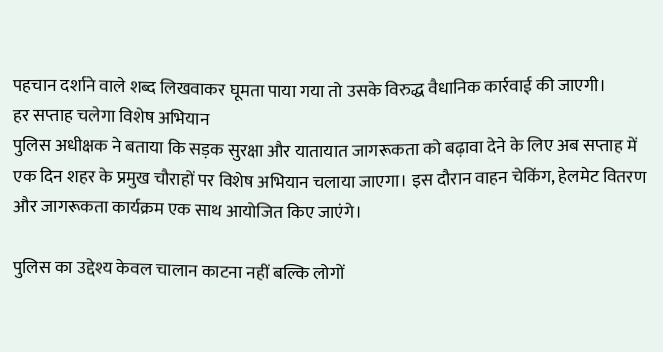पहचान दर्शाने वाले शब्द लिखवाकर घूमता पाया गया तो उसके विरुद्ध वैधानिक कार्रवाई की जाएगी।
हर सप्ताह चलेगा विशेष अभियान
पुलिस अधीक्षक ने बताया कि सड़क सुरक्षा और यातायात जागरूकता को बढ़ावा देने के लिए अब सप्ताह में एक दिन शहर के प्रमुख चौराहों पर विशेष अभियान चलाया जाएगा। इस दौरान वाहन चेकिंग, हेलमेट वितरण और जागरूकता कार्यक्रम एक साथ आयोजित किए जाएंगे।

पुलिस का उद्देश्य केवल चालान काटना नहीं बल्कि लोगों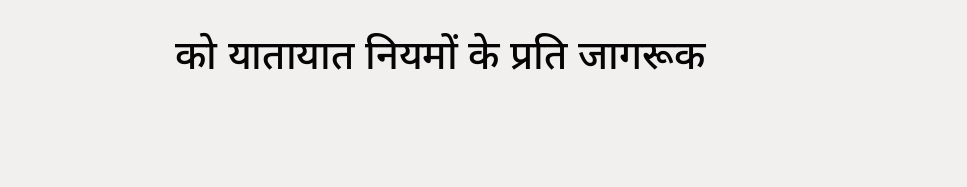को यातायात नियमों के प्रति जागरूक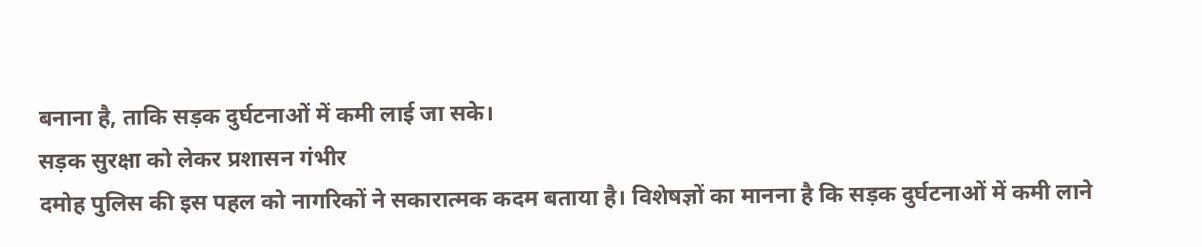बनाना है, ताकि सड़क दुर्घटनाओं में कमी लाई जा सके।
सड़क सुरक्षा को लेकर प्रशासन गंभीर
दमोह पुलिस की इस पहल को नागरिकों ने सकारात्मक कदम बताया है। विशेषज्ञों का मानना है कि सड़क दुर्घटनाओं में कमी लाने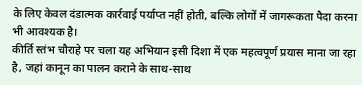के लिए केवल दंडात्मक कार्रवाई पर्याप्त नहीं होती, बल्कि लोगों में जागरूकता पैदा करना भी आवश्यक है।
कीर्ति स्तंभ चौराहे पर चला यह अभियान इसी दिशा में एक महत्वपूर्ण प्रयास माना जा रहा है, जहां कानून का पालन कराने के साथ-साथ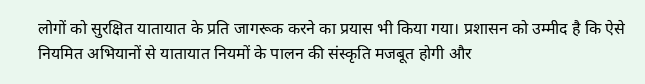लोगों को सुरक्षित यातायात के प्रति जागरूक करने का प्रयास भी किया गया। प्रशासन को उम्मीद है कि ऐसे नियमित अभियानों से यातायात नियमों के पालन की संस्कृति मजबूत होगी और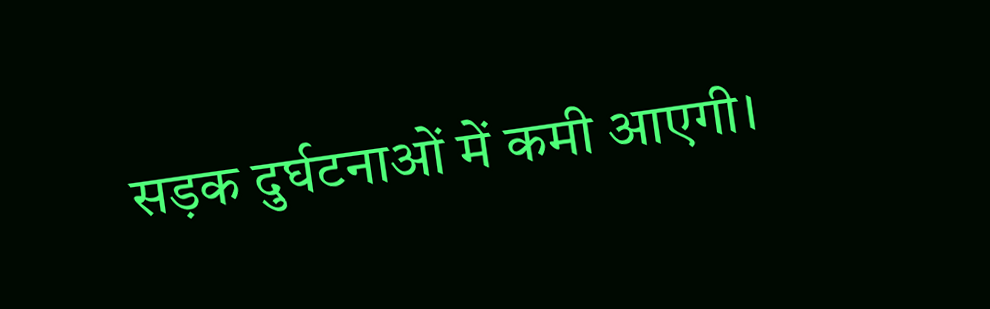सड़क दुर्घटनाओं में कमी आएगी।